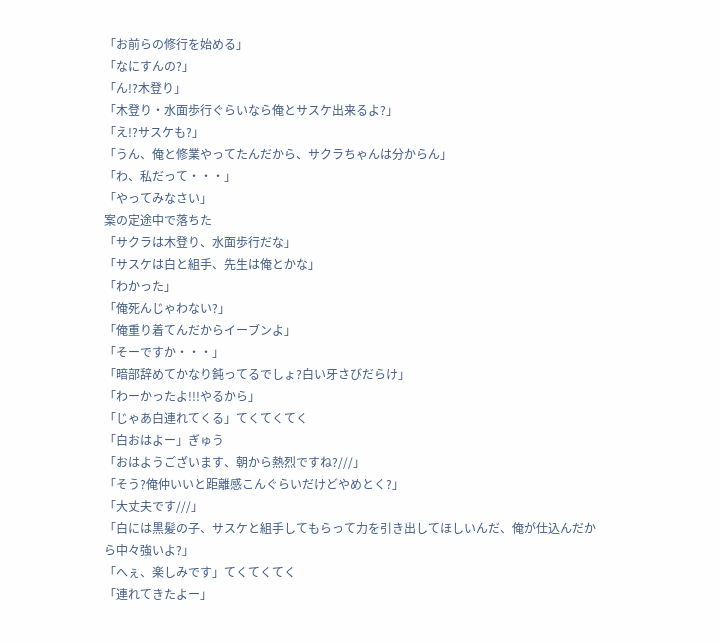「お前らの修行を始める」
「なにすんの?」
「ん!?木登り」
「木登り・水面歩行ぐらいなら俺とサスケ出来るよ?」
「え!?サスケも?」
「うん、俺と修業やってたんだから、サクラちゃんは分からん」
「わ、私だって・・・」
「やってみなさい」
案の定途中で落ちた
「サクラは木登り、水面歩行だな」
「サスケは白と組手、先生は俺とかな」
「わかった」
「俺死んじゃわない?」
「俺重り着てんだからイーブンよ」
「そーですか・・・」
「暗部辞めてかなり鈍ってるでしょ?白い牙さびだらけ」
「わーかったよ!!!やるから」
「じゃあ白連れてくる」てくてくてく
「白おはよー」ぎゅう
「おはようございます、朝から熱烈ですね?///」
「そう?俺仲いいと距離感こんぐらいだけどやめとく?」
「大丈夫です///」
「白には黒髪の子、サスケと組手してもらって力を引き出してほしいんだ、俺が仕込んだから中々強いよ?」
「へぇ、楽しみです」てくてくてく
「連れてきたよー」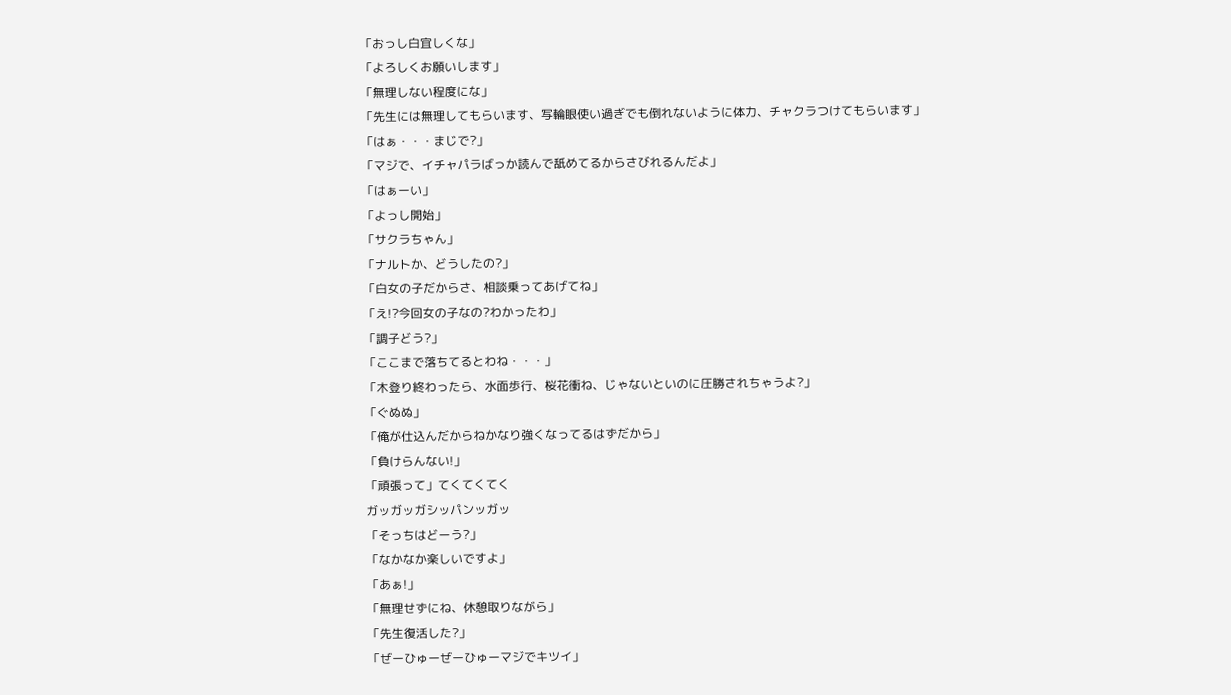「おっし白宜しくな」
「よろしくお願いします」
「無理しない程度にな」
「先生には無理してもらいます、写輪眼使い過ぎでも倒れないように体力、チャクラつけてもらいます」
「はぁ・・・まじで?」
「マジで、イチャパラばっか読んで舐めてるからさびれるんだよ」
「はぁーい」
「よっし開始」
「サクラちゃん」
「ナルトか、どうしたの?」
「白女の子だからさ、相談乗ってあげてね」
「え!?今回女の子なの?わかったわ」
「調子どう?」
「ここまで落ちてるとわね・・・」
「木登り終わったら、水面歩行、桜花衝ね、じゃないといのに圧勝されちゃうよ?」
「ぐぬぬ」
「俺が仕込んだからねかなり強くなってるはずだから」
「負けらんない!」
「頑張って」てくてくてく
ガッガッガシッパンッガッ
「そっちはどーう?」
「なかなか楽しいですよ」
「あぁ!」
「無理せずにね、休憩取りながら」
「先生復活した?」
「ぜーひゅーぜーひゅーマジでキツイ」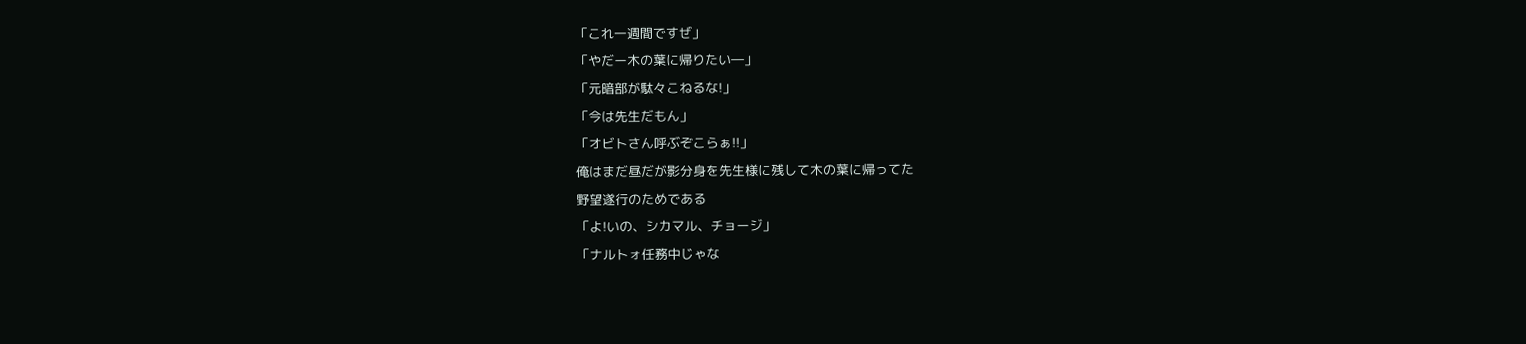「これ一週間ですぜ」
「やだー木の葉に帰りたい―」
「元暗部が駄々こねるな!」
「今は先生だもん」
「オビトさん呼ぶぞこらぁ!!」
俺はまだ昼だが影分身を先生様に残して木の葉に帰ってた
野望遂行のためである
「よ!いの、シカマル、チョージ」
「ナルトォ任務中じゃな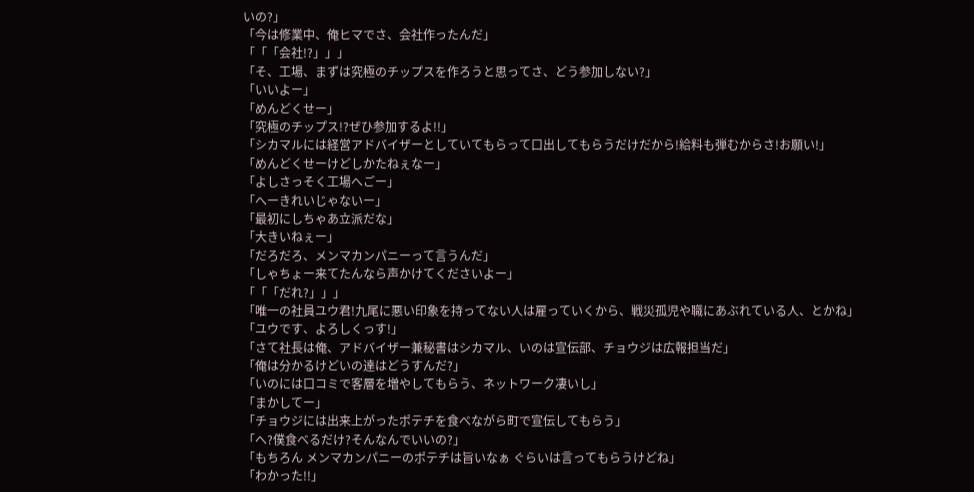いの?」
「今は修業中、俺ヒマでさ、会社作ったんだ」
「「「会社!?」」」
「そ、工場、まずは究極のチップスを作ろうと思ってさ、どう参加しない?」
「いいよー」
「めんどくせー」
「究極のチップス!?ぜひ参加するよ!!」
「シカマルには経営アドバイザーとしていてもらって口出してもらうだけだから!給料も弾むからさ!お願い!」
「めんどくせーけどしかたねぇなー」
「よしさっそく工場へごー」
「へーきれいじゃないー」
「最初にしちゃあ立派だな」
「大きいねぇー」
「だろだろ、メンマカンパニーって言うんだ」
「しゃちょー来てたんなら声かけてくださいよー」
「「「だれ?」」」
「唯一の社員ユウ君!九尾に悪い印象を持ってない人は雇っていくから、戦災孤児や職にあぶれている人、とかね」
「ユウです、よろしくっす!」
「さて社長は俺、アドバイザー兼秘書はシカマル、いのは宣伝部、チョウジは広報担当だ」
「俺は分かるけどいの達はどうすんだ?」
「いのには口コミで客層を増やしてもらう、ネットワーク凄いし」
「まかしてー」
「チョウジには出来上がったポテチを食べながら町で宣伝してもらう」
「へ?僕食べるだけ?そんなんでいいの?」
「もちろん メンマカンパニーのポテチは旨いなぁ ぐらいは言ってもらうけどね」
「わかった!!」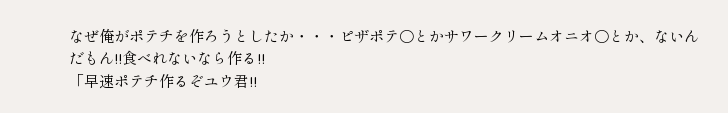なぜ俺がポテチを作ろうとしたか・・・ピザポテ○とかサワークリームオニオ○とか、ないんだもん!!食べれないなら作る!!
「早速ポテチ作るぞユウ君!!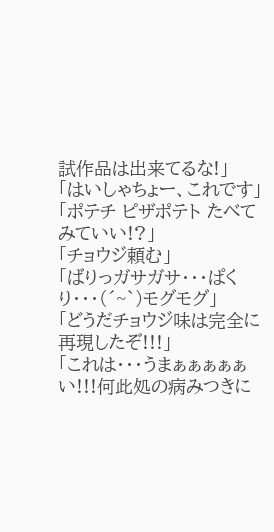試作品は出来てるな!」
「はいしゃちょー、これです」
「ポテチ ピザポテト たべてみていい!?」
「チョウジ頼む」
「ばりっガサガサ・・・ぱくり・・・(´~`)モグモグ」
「どうだチョウジ味は完全に再現したぞ!!!」
「これは・・・うまぁぁぁぁぁい!!!何此処の病みつきに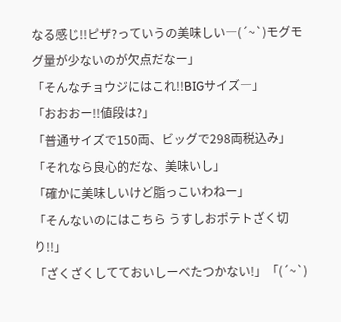なる感じ!!ピザ?っていうの美味しい―(´~`)モグモグ量が少ないのが欠点だなー」
「そんなチョウジにはこれ!!BIGサイズ―」
「おおおー!!値段は?」
「普通サイズで150両、ビッグで298両税込み」
「それなら良心的だな、美味いし」
「確かに美味しいけど脂っこいわねー」
「そんないのにはこちら うすしおポテトざく切り!!」
「ざくざくしてておいしーべたつかない!」「(´~`)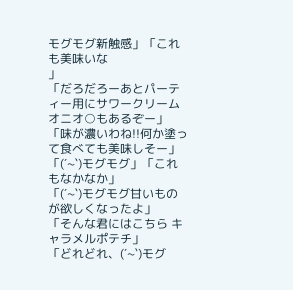モグモグ新触感」「これも美味いな
」
「だろだろーあとパーティー用にサワークリームオニオ○もあるぞー」
「味が濃いわね!!何か塗って食べても美味しそー」「(´~`)モグモグ」「これもなかなか」
「(´~`)モグモグ甘いものが欲しくなったよ」
「そんな君にはこちら キャラメルポテチ」
「どれどれ、(´~`)モグ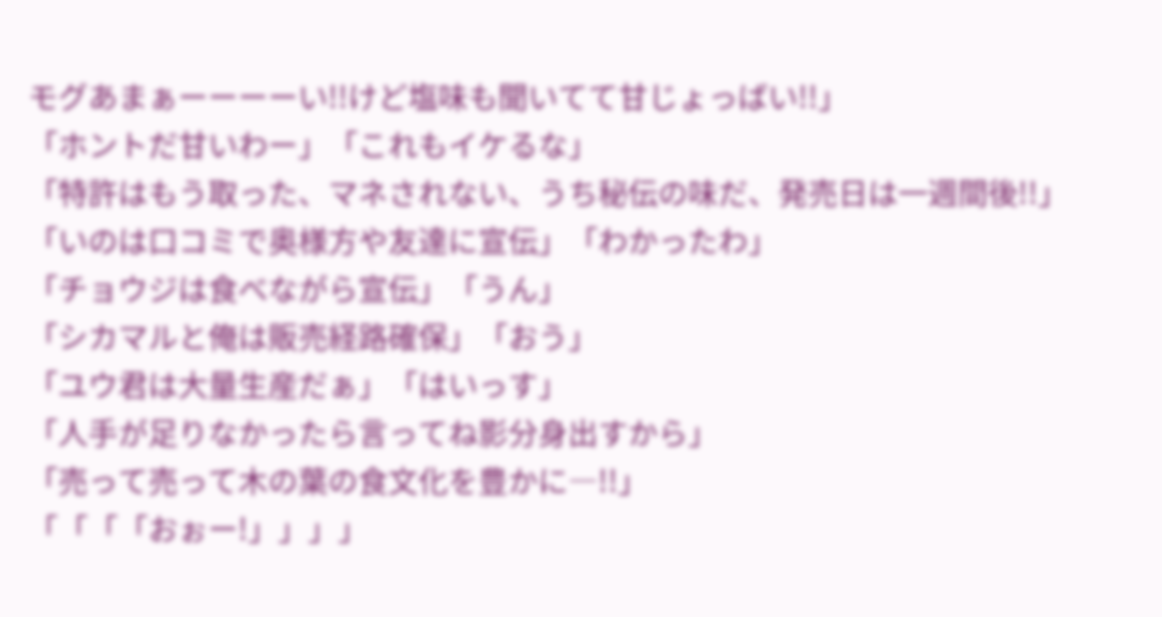モグあまぁーーーーい!!けど塩味も聞いてて甘じょっばい!!」
「ホントだ甘いわー」「これもイケるな」
「特許はもう取った、マネされない、うち秘伝の味だ、発売日は一週間後!!」
「いのは口コミで奥様方や友達に宣伝」「わかったわ」
「チョウジは食べながら宣伝」「うん」
「シカマルと俺は販売経路確保」「おう」
「ユウ君は大量生産だぁ」「はいっす」
「人手が足りなかったら言ってね影分身出すから」
「売って売って木の葉の食文化を豊かに―!!」
「「「「おぉー!」」」」